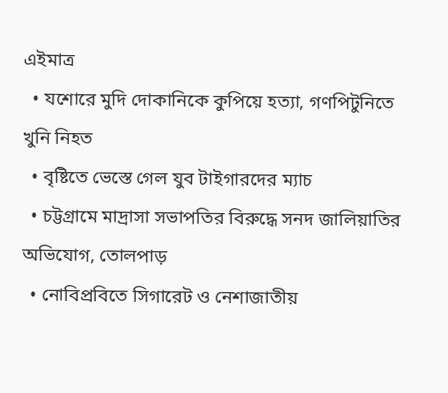এইমাত্র
  • যশোরে মুদি দোকানিকে কুপিয়ে হত্যা, গণপিটুনিতে খুনি নিহত
  • বৃষ্টিতে ভেস্তে গেল যুব টাইগারদের ম্যাচ
  • চট্টগ্রামে মাদ্রাসা সভাপতির বিরুদ্ধে সনদ জালিয়াতির অভিযোগ, তোলপাড়
  • নোবিপ্রবিতে সিগারেট ও নেশাজাতীয়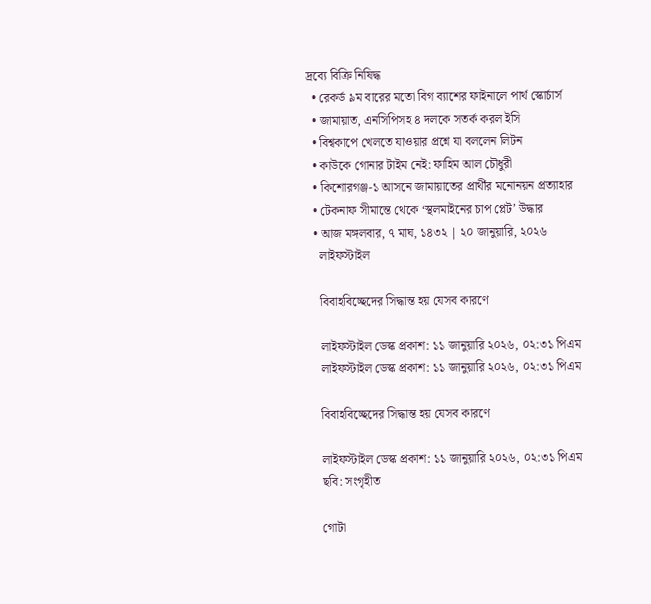দ্রব্যে বিক্রি নিষিদ্ধ
  • রেকর্ড ৯ম বারের মতো বিগ ব্যাশের ফাইনালে পার্থ স্কোর্চার্স
  • জামায়াত, এনসিপিসহ ৪ দলকে সতর্ক করল ইসি
  • বিশ্বকাপে খেলতে যাওয়ার প্রশ্নে যা বললেন লিটন
  • কাউকে গোনার টাইম নেই: ফাহিম আল চৌধুরী
  • কিশোরগঞ্জ-১ আসনে জামায়াতের প্রার্থীর মনোনয়ন প্রত্যাহার
  • টেকনাফ সীমান্তে থেকে ‘স্থলমাইনের চাপ প্লেট’ উদ্ধার
  • আজ মঙ্গলবার, ৭ মাঘ, ১৪৩২ | ২০ জানুয়ারি, ২০২৬
    লাইফস্টাইল

    বিবাহবিচ্ছেদের সিদ্ধান্ত হয় যেসব কারণে

    লাইফস্টাইল ডেস্ক প্রকাশ: ১১ জানুয়ারি ২০২৬, ০২:৩১ পিএম
    লাইফস্টাইল ডেস্ক প্রকাশ: ১১ জানুয়ারি ২০২৬, ০২:৩১ পিএম

    বিবাহবিচ্ছেদের সিদ্ধান্ত হয় যেসব কারণে

    লাইফস্টাইল ডেস্ক প্রকাশ: ১১ জানুয়ারি ২০২৬, ০২:৩১ পিএম
    ছবি: সংগৃহীত

    গোটা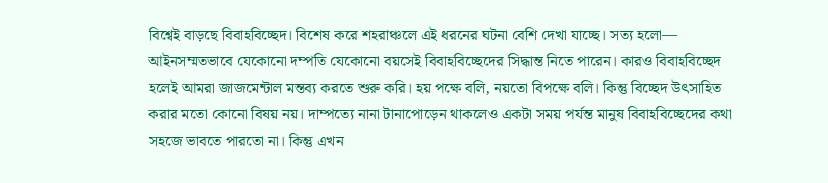বিশ্বেই বাড়ছে বিবাহবিচ্ছেদ। বিশেষ করে শহরাঞ্চলে এই ধরনের ঘটনা বেশি দেখা যাচ্ছে। সত্য হলো— আইনসম্মতভাবে যেকোনো দম্পতি যেকোনো বয়সেই বিবাহবিচ্ছেদের সিদ্ধান্ত নিতে পারেন। কারও বিবাহবিচ্ছেদ হলেই আমরা জাজমেন্টাল মন্তব্য করতে শুরু করি। হয় পক্ষে বলি, নয়তো বিপক্ষে বলি। কিন্তু বিচ্ছেদ উৎসাহিত করার মতো কোনো বিষয় নয়। দাম্পত্যে নানা টানাপোড়েন থাকলেও একটা সময় পর্যন্ত মানুষ বিবাহবিচ্ছেদের কথা সহজে ভাবতে পারতো না। কিন্তু এখন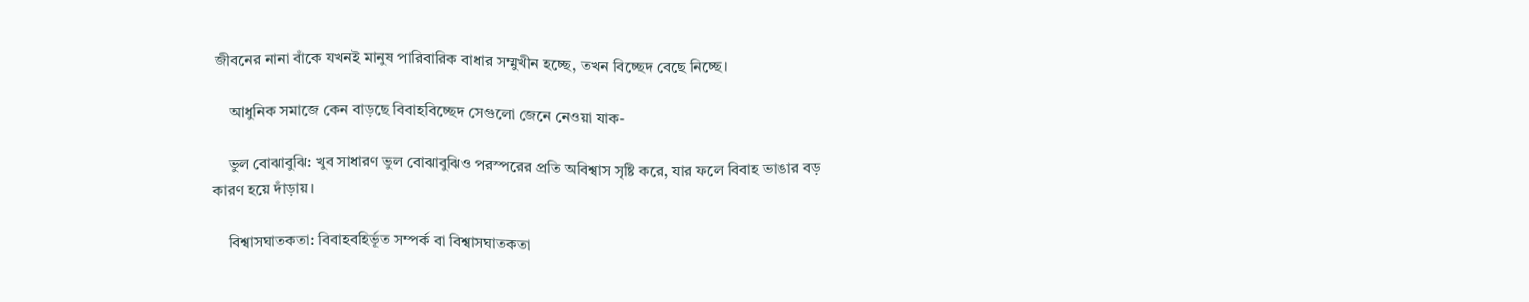জীবনের নানা বাঁকে যখনই মানুষ পারিবারিক বাধার সম্মুখীন হচ্ছে, তখন বিচ্ছেদ বেছে নিচ্ছে।

    আধুনিক সমাজে কেন বাড়ছে বিবাহবিচ্ছেদ সেগুলো জেনে নেওয়া যাক-

    ভুল বোঝাবুঝি: খুব সাধারণ ভুল বোঝাবুঝিও পরস্পরের প্রতি অবিশ্বাস সৃষ্টি করে, যার ফলে বিবাহ ভাঙার বড় কারণ হয়ে দাঁড়ায়।

    বিশ্বাসঘাতকতা: বিবাহবহির্ভূত সম্পর্ক বা বিশ্বাসঘাতকতা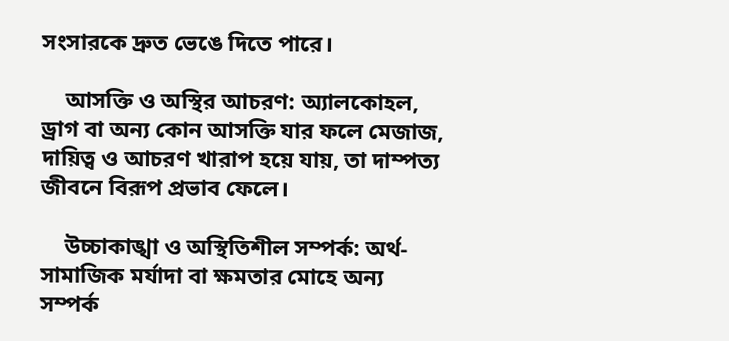সংসারকে দ্রুত ভেঙে দিতে পারে।

    আসক্তি ও অস্থির আচরণ: অ্যালকোহল, ড্রাগ বা অন্য কোন আসক্তি যার ফলে মেজাজ, দায়িত্ব ও আচরণ খারাপ হয়ে যায়, তা দাম্পত্য জীবনে বিরূপ প্রভাব ফেলে।

    উচ্চাকাঙ্খা ও অস্থিতিশীল সম্পর্ক: অর্থ-সামাজিক মর্যাদা বা ক্ষমতার মোহে অন্য সম্পর্ক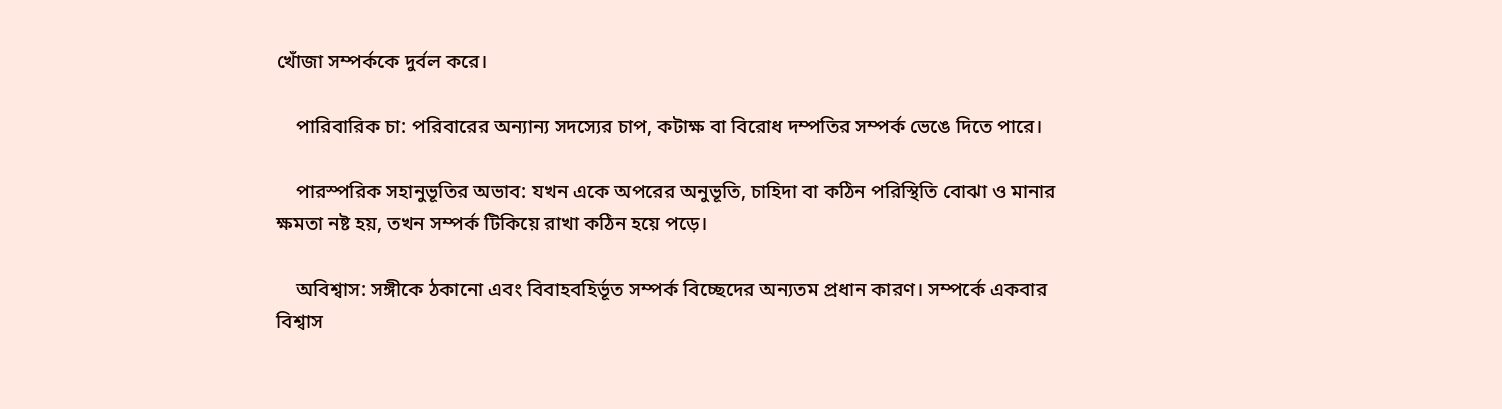খোঁজা সম্পর্ককে দুর্বল করে।

    পারিবারিক চা: পরিবারের অন্যান্য সদস্যের চাপ, কটাক্ষ বা বিরোধ দম্পতির সম্পর্ক ভেঙে দিতে পারে।

    পারস্পরিক সহানুভূতির অভাব: যখন একে অপরের অনুভূতি, চাহিদা বা কঠিন পরিস্থিতি বোঝা ও মানার ক্ষমতা নষ্ট হয়, তখন সম্পর্ক টিকিয়ে রাখা কঠিন হয়ে পড়ে।

    অবিশ্বাস: সঙ্গীকে ঠকানো এবং বিবাহবহির্ভূত সম্পর্ক বিচ্ছেদের অন্যতম প্রধান কারণ। সম্পর্কে একবার বিশ্বাস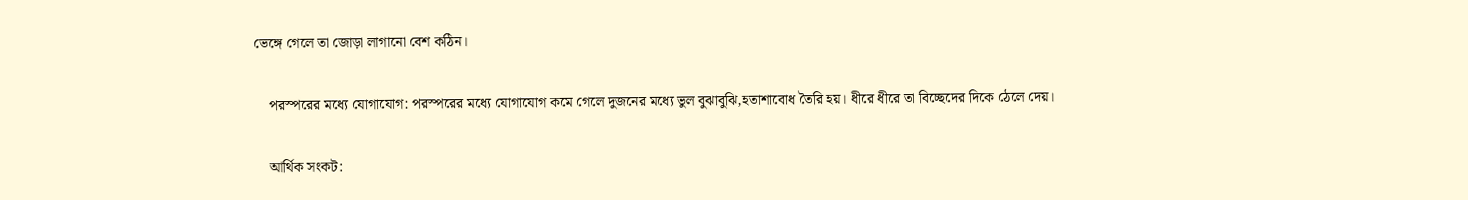ভেঙ্গে গেলে তা জোড়া লাগানো বেশ কঠিন।

    পরস্পরের মধ্যে যোগাযোগ: পরস্পরের মধ্যে যোগাযোগ কমে গেলে দুজনের মধ্যে ভুল বুঝাবুঝি,হতাশাবোধ তৈরি হয়। ধীরে ধীরে তা বিচ্ছেদের দিকে ঠেলে দেয়।

    আর্থিক সংকট: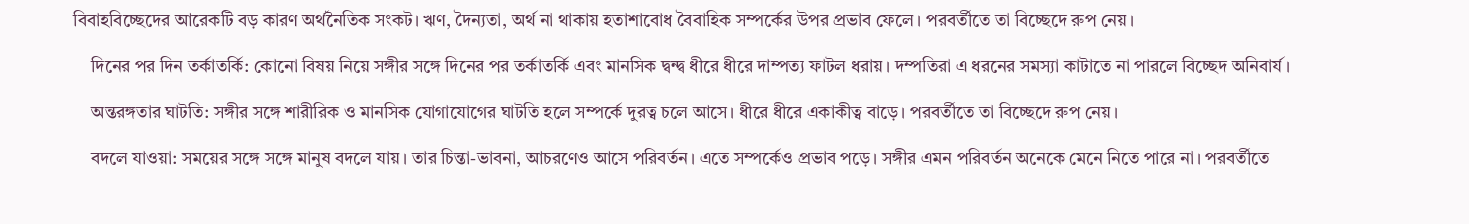বিবাহবিচ্ছেদের আরেকটি বড় কারণ অর্থনৈতিক সংকট। ঋণ, দৈন্যতা, অর্থ না থাকায় হতাশাবোধ বৈবাহিক সম্পর্কের উপর প্রভাব ফেলে। পরবর্তীতে তা বিচ্ছেদে রুপ নেয়।

    দিনের পর দিন তর্কাতর্কি: কোনো বিষয় নিয়ে সঙ্গীর সঙ্গে দিনের পর তর্কাতর্কি এবং মানসিক দ্বন্দ্ব ধীরে ধীরে দাম্পত্য ফাটল ধরায়। দম্পতিরা এ ধরনের সমস্যা কাটাতে না পারলে বিচ্ছেদ অনিবার্য।

    অন্তরঙ্গতার ঘাটতি: সঙ্গীর সঙ্গে শারীরিক ও মানসিক যোগাযোগের ঘাটতি হলে সম্পর্কে দুরত্ব চলে আসে। ধীরে ধীরে একাকীত্ব বাড়ে। পরবর্তীতে তা বিচ্ছেদে রুপ নেয়।

    বদলে যাওয়া: সময়ের সঙ্গে সঙ্গে মানুষ বদলে যায়। তার চিন্তা-ভাবনা, আচরণেও আসে পরিবর্তন। এতে সম্পর্কেও প্রভাব পড়ে। সঙ্গীর এমন পরিবর্তন অনেকে মেনে নিতে পারে না। পরবর্তীতে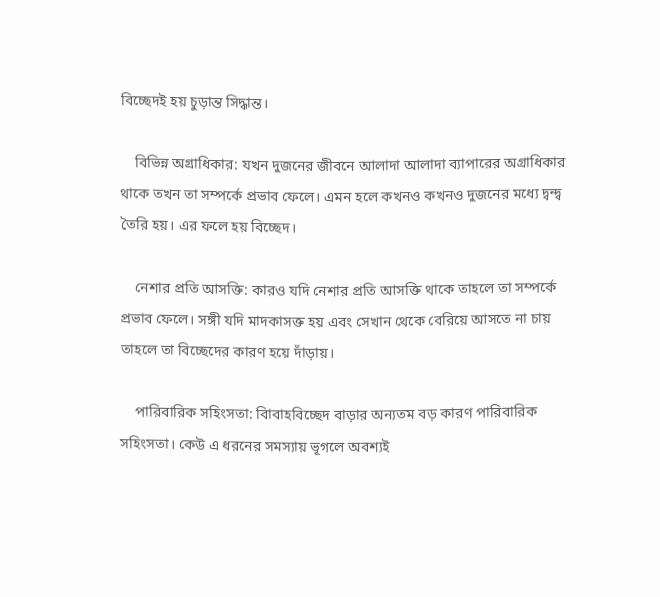বিচ্ছেদই হয় চুড়ান্ত সিদ্ধান্ত।

    বিভিন্ন অগ্রাধিকার: যখন দুজনের জীবনে আলাদা আলাদা ব্যাপারের অগ্রাধিকার থাকে তখন তা সম্পর্কে প্রভাব ফেলে। এমন হলে কখনও কখনও দুজনের মধ্যে দ্বন্দ্ব তৈরি হয়। এর ফলে হয় বিচ্ছেদ।

    নেশার প্রতি আসক্তি: কারও যদি নেশার প্রতি আসক্তি থাকে তাহলে তা সম্পর্কে প্রভাব ফেলে। সঙ্গী যদি মাদকাসক্ত হয় এবং সেখান থেকে বেরিয়ে আসতে না চায় তাহলে তা বিচ্ছেদের কারণ হয়ে দাঁড়ায়।

    পারিবারিক সহিংসতা: বিাবাহবিচ্ছেদ বাড়ার অন্যতম বড় কারণ পারিবারিক সহিংসতা। কেউ এ ধরনের সমস্যায় ভূগলে অবশ্যই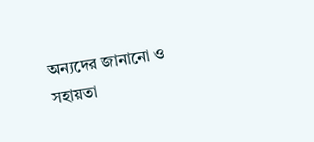অন্যদের জানানো ও সহায়তা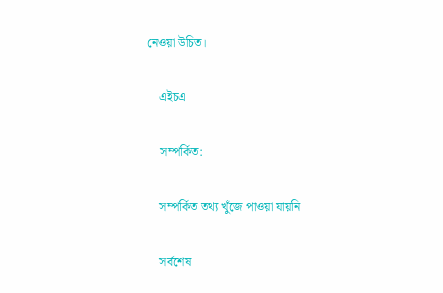নেওয়া উচিত।

    এইচএ

    সম্পর্কিত:

    সম্পর্কিত তথ্য খুঁজে পাওয়া যায়নি

    সর্বশেষ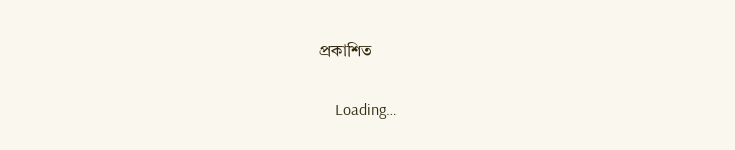প্রকাশিত

    Loading…